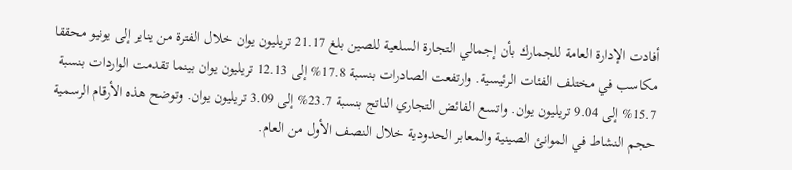أفادت الإدارة العامة للجمارك بأن إجمالي التجارة السلعية للصين بلغ 21.17 تريليون يوان خلال الفترة من يناير إلى يونيو محققا مكاسب في مختلف الفئات الرئيسية. وارتفعت الصادرات بنسبة 17.8% إلى 12.13 تريليون يوان بينما تقدمت الواردات بنسبة 15.7% إلى 9.04 تريليون يوان. واتسع الفائض التجاري الناتج بنسبة 23.7% إلى 3.09 تريليون يوان. وتوضح هذه الأرقام الرسمية حجم النشاط في الموانئ الصينية والمعابر الحدودية خلال النصف الأول من العام.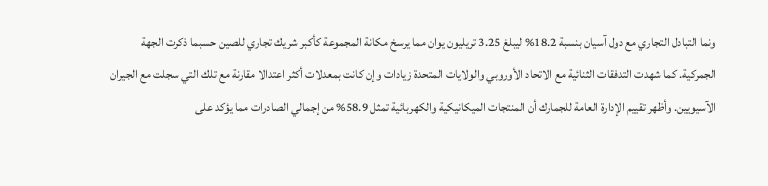ونما التبادل التجاري مع دول آسيان بنسبة 18.2% ليبلغ 3.25 تريليون يوان مما يرسخ مكانة المجموعة كأكبر شريك تجاري للصين حسبما ذكرت الجهة الجمركية. كما شهدت التدفقات الثنائية مع الاتحاد الأوروبي والولايات المتحدة زيادات وإن كانت بمعدلات أكثر اعتدالا مقارنة مع تلك التي سجلت مع الجيران الآسيويين. وأظهر تقييم الإدارة العامة للجمارك أن المنتجات الميكانيكية والكهربائية تمثل 58.9% من إجمالي الصادرات مما يؤكد على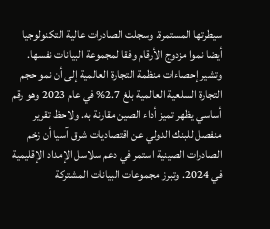سيطرتها المستمرة. وسجلت الصادرات عالية التكنولوجيا أيضا نموا مزدوج الأرقام وفقا لمجموعة البيانات نفسها.
وتشير إحصاءات منظمة التجارة العالمية إلى أن نمو حجم التجارة السلعية العالمية بلغ 2.7% في عام 2023 وهو رقم أساسي يظهر تميز أداء الصين مقارنة به. ولاحظ تقرير منفصل للبنك الدولي عن اقتصاديات شرق آسيا أن زخم الصادرات الصينية استمر في دعم سلاسل الإمداد الإقليمية في 2024. وتبرز مجموعات البيانات المشتركة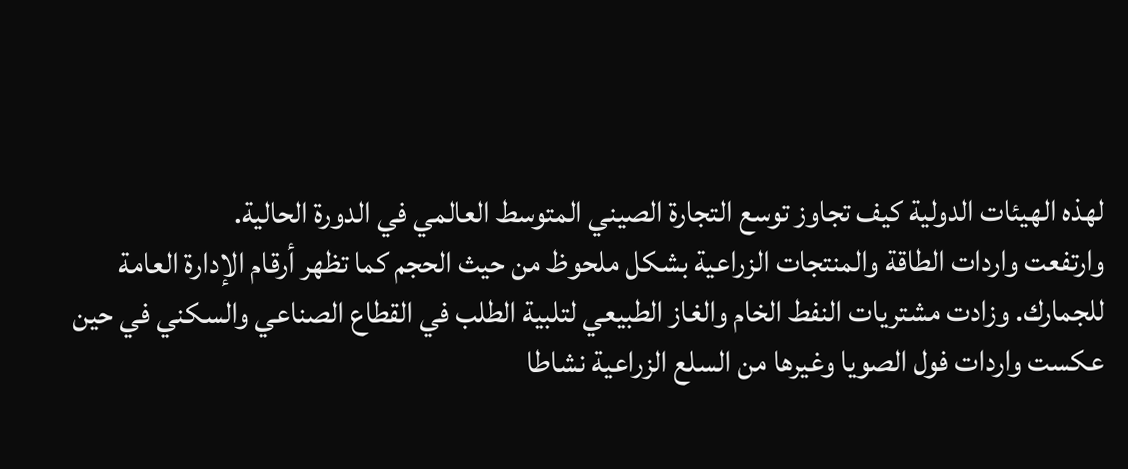لهذه الهيئات الدولية كيف تجاوز توسع التجارة الصيني المتوسط العالمي في الدورة الحالية.
وارتفعت واردات الطاقة والمنتجات الزراعية بشكل ملحوظ من حيث الحجم كما تظهر أرقام الإدارة العامة للجمارك. وزادت مشتريات النفط الخام والغاز الطبيعي لتلبية الطلب في القطاع الصناعي والسكني في حين عكست واردات فول الصويا وغيرها من السلع الزراعية نشاطا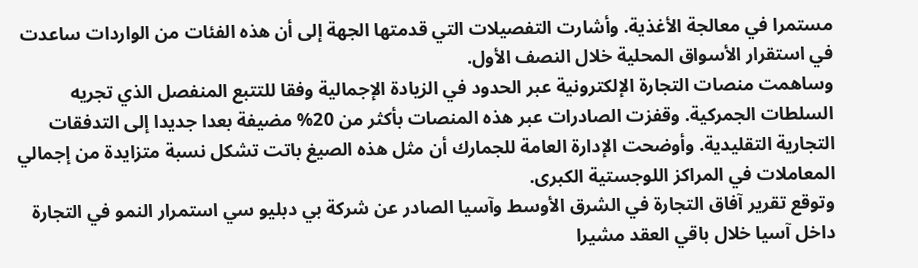مستمرا في معالجة الأغذية. وأشارت التفصيلات التي قدمتها الجهة إلى أن هذه الفئات من الواردات ساعدت في استقرار الأسواق المحلية خلال النصف الأول.
وساهمت منصات التجارة الإلكترونية عبر الحدود في الزيادة الإجمالية وفقا للتتبع المنفصل الذي تجريه السلطات الجمركية. وقفزت الصادرات عبر هذه المنصات بأكثر من 20% مضيفة بعدا جديدا إلى التدفقات التجارية التقليدية. وأوضحت الإدارة العامة للجمارك أن مثل هذه الصيغ باتت تشكل نسبة متزايدة من إجمالي المعاملات في المراكز اللوجستية الكبرى.
وتوقع تقرير آفاق التجارة في الشرق الأوسط وآسيا الصادر عن شركة بي دبليو سي استمرار النمو في التجارة داخل آسيا خلال باقي العقد مشيرا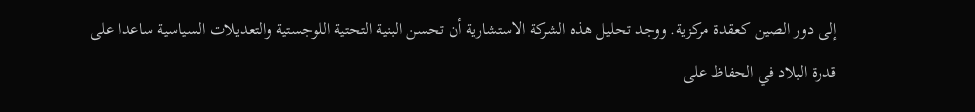إلى دور الصين كعقدة مركزية. ووجد تحليل هذه الشركة الاستشارية أن تحسن البنية التحتية اللوجستية والتعديلات السياسية ساعدا على قدرة البلاد في الحفاظ على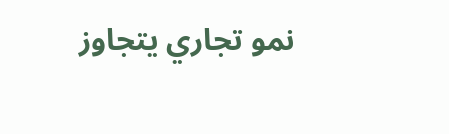نمو تجاري يتجاوز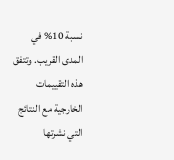نسبة 10% في المدى القريب. وتتفق هذه التقييمات الخارجية مع النتائج التي نشرتها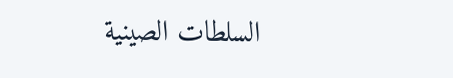السلطات الصينية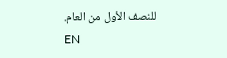للنصف الأول من العام.
EN